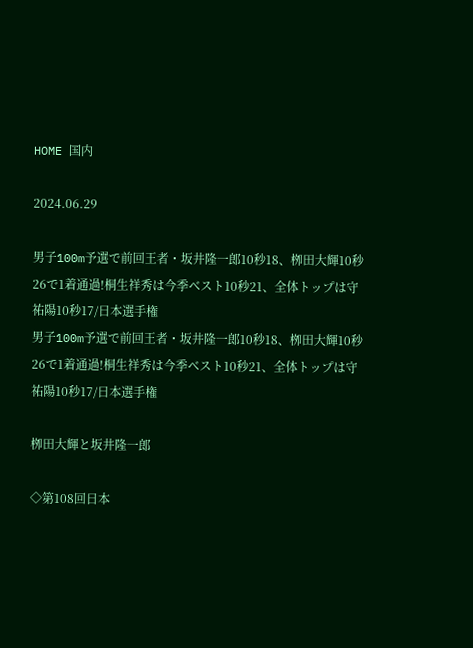HOME 国内

2024.06.29

男子100m予選で前回王者・坂井隆一郎10秒18、栁田大輝10秒26で1着通過!桐生祥秀は今季ベスト10秒21、全体トップは守祐陽10秒17/日本選手権
男子100m予選で前回王者・坂井隆一郎10秒18、栁田大輝10秒26で1着通過!桐生祥秀は今季ベスト10秒21、全体トップは守祐陽10秒17/日本選手権

栁田大輝と坂井隆一郎

◇第108回日本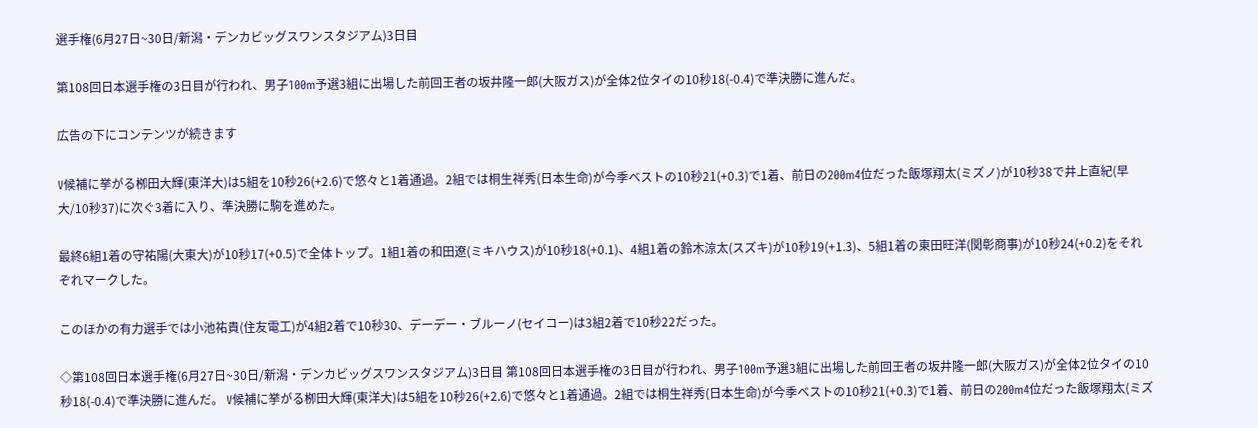選手権(6月27日~30日/新潟・デンカビッグスワンスタジアム)3日目

第108回日本選手権の3日目が行われ、男子100m予選3組に出場した前回王者の坂井隆一郎(大阪ガス)が全体2位タイの10秒18(-0.4)で準決勝に進んだ。

広告の下にコンテンツが続きます

V候補に挙がる栁田大輝(東洋大)は5組を10秒26(+2.6)で悠々と1着通過。2組では桐生祥秀(日本生命)が今季ベストの10秒21(+0.3)で1着、前日の200m4位だった飯塚翔太(ミズノ)が10秒38で井上直紀(早大/10秒37)に次ぐ3着に入り、準決勝に駒を進めた。

最終6組1着の守祐陽(大東大)が10秒17(+0.5)で全体トップ。1組1着の和田遼(ミキハウス)が10秒18(+0.1)、4組1着の鈴木涼太(スズキ)が10秒19(+1.3)、5組1着の東田旺洋(関彰商事)が10秒24(+0.2)をそれぞれマークした。

このほかの有力選手では小池祐貴(住友電工)が4組2着で10秒30、デーデー・ブルーノ(セイコー)は3組2着で10秒22だった。

◇第108回日本選手権(6月27日~30日/新潟・デンカビッグスワンスタジアム)3日目 第108回日本選手権の3日目が行われ、男子100m予選3組に出場した前回王者の坂井隆一郎(大阪ガス)が全体2位タイの10秒18(-0.4)で準決勝に進んだ。 V候補に挙がる栁田大輝(東洋大)は5組を10秒26(+2.6)で悠々と1着通過。2組では桐生祥秀(日本生命)が今季ベストの10秒21(+0.3)で1着、前日の200m4位だった飯塚翔太(ミズ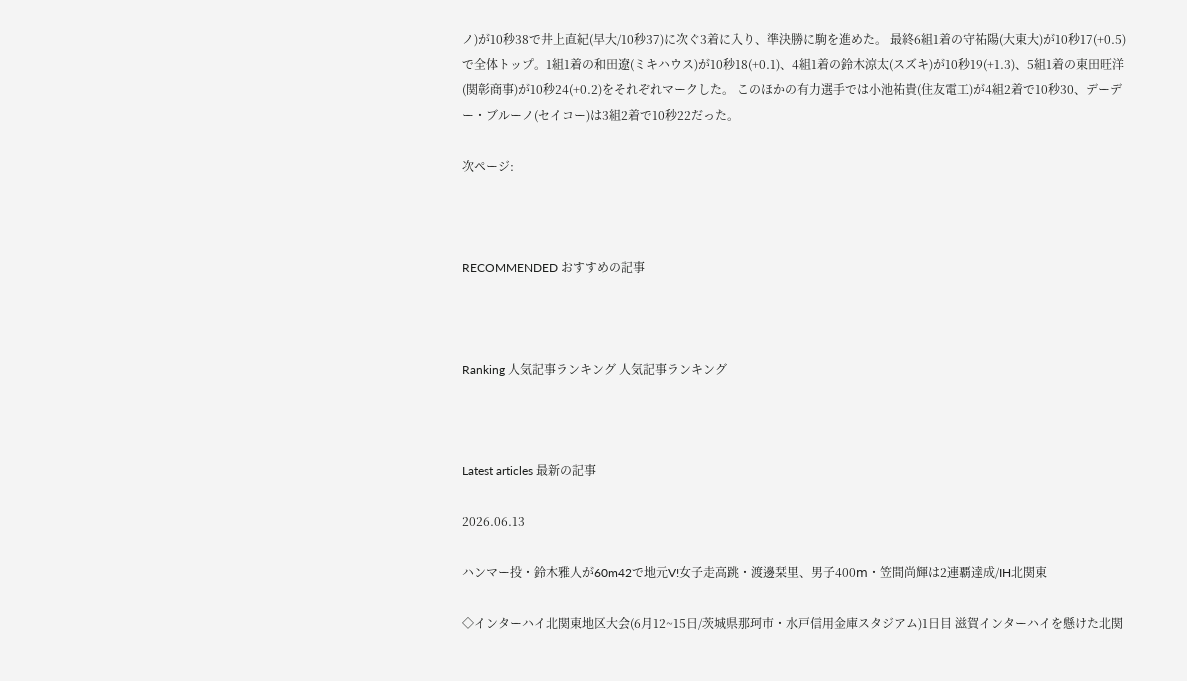ノ)が10秒38で井上直紀(早大/10秒37)に次ぐ3着に入り、準決勝に駒を進めた。 最終6組1着の守祐陽(大東大)が10秒17(+0.5)で全体トップ。1組1着の和田遼(ミキハウス)が10秒18(+0.1)、4組1着の鈴木涼太(スズキ)が10秒19(+1.3)、5組1着の東田旺洋(関彰商事)が10秒24(+0.2)をそれぞれマークした。 このほかの有力選手では小池祐貴(住友電工)が4組2着で10秒30、デーデー・ブルーノ(セイコー)は3組2着で10秒22だった。

次ページ:



RECOMMENDED おすすめの記事



Ranking 人気記事ランキング 人気記事ランキング



Latest articles 最新の記事

2026.06.13

ハンマー投・鈴木雅人が60m42で地元V!女子走高跳・渡邊栞里、男子400ⅿ・笠間尚輝は2連覇達成/IH北関東

◇インターハイ北関東地区大会(6月12~15日/茨城県那珂市・水戸信用金庫スタジアム)1日目 滋賀インターハイを懸けた北関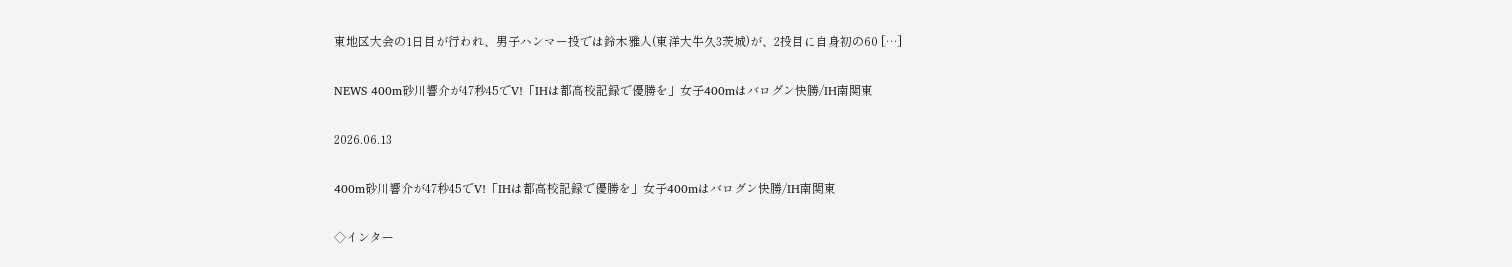東地区大会の1日目が行われ、男子ハンマー投では鈴木雅人(東洋大牛久3茨城)が、2投目に自身初の60 […]

NEWS 400m砂川響介が47秒45でV!「IHは都高校記録で優勝を」女子400mはバログン快勝/IH南関東

2026.06.13

400m砂川響介が47秒45でV!「IHは都高校記録で優勝を」女子400mはバログン快勝/IH南関東

◇インター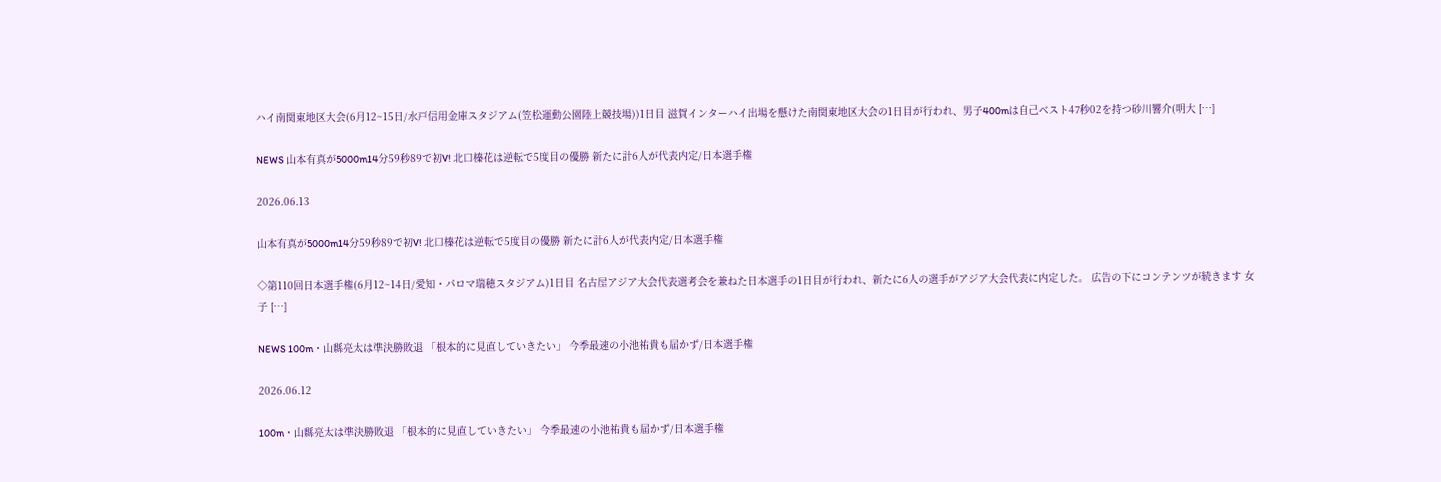ハイ南関東地区大会(6月12~15日/水戸信用金庫スタジアム(笠松運動公園陸上競技場))1日目 滋賀インターハイ出場を懸けた南関東地区大会の1日目が行われ、男子400mは自己ベスト47秒02を持つ砂川響介(明大 […]

NEWS 山本有真が5000m14分59秒89で初V! 北口榛花は逆転で5度目の優勝 新たに計6人が代表内定/日本選手権

2026.06.13

山本有真が5000m14分59秒89で初V! 北口榛花は逆転で5度目の優勝 新たに計6人が代表内定/日本選手権

◇第110回日本選手権(6月12~14日/愛知・パロマ瑞穂スタジアム)1日目 名古屋アジア大会代表選考会を兼ねた日本選手の1日目が行われ、新たに6人の選手がアジア大会代表に内定した。 広告の下にコンテンツが続きます 女子 […]

NEWS 100m・山縣亮太は準決勝敗退 「根本的に見直していきたい」 今季最速の小池祐貴も届かず/日本選手権

2026.06.12

100m・山縣亮太は準決勝敗退 「根本的に見直していきたい」 今季最速の小池祐貴も届かず/日本選手権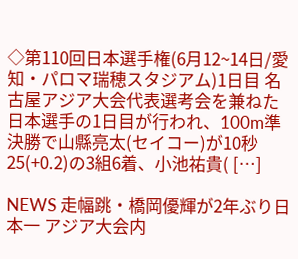◇第110回日本選手権(6月12~14日/愛知・パロマ瑞穂スタジアム)1日目 名古屋アジア大会代表選考会を兼ねた日本選手の1日目が行われ、100m準決勝で山縣亮太(セイコー)が10秒25(+0.2)の3組6着、小池祐貴( […]

NEWS 走幅跳・橋岡優輝が2年ぶり日本一 アジア大会内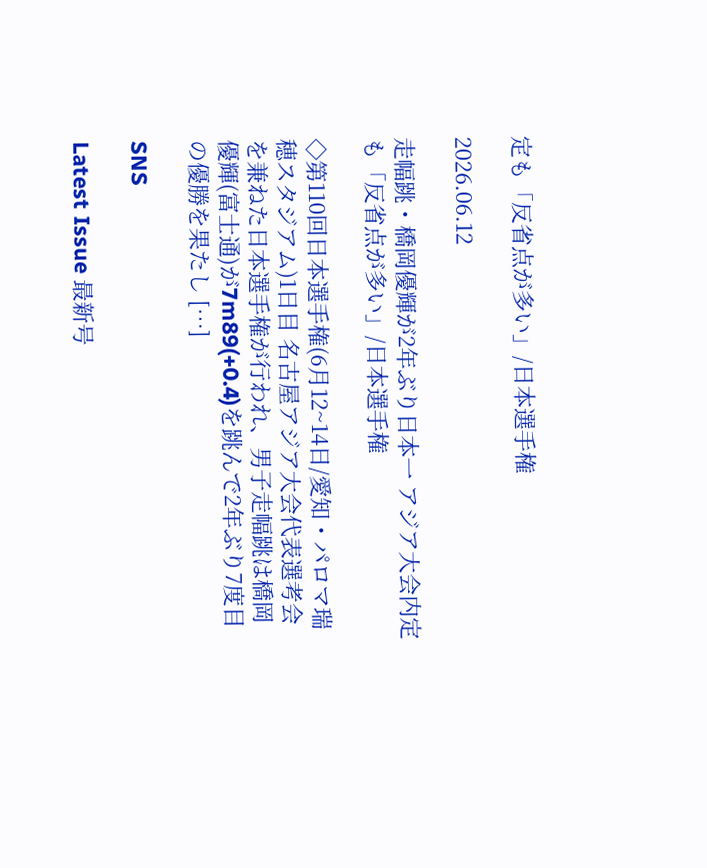定も「反省点が多い」/日本選手権

2026.06.12

走幅跳・橋岡優輝が2年ぶり日本一 アジア大会内定も「反省点が多い」/日本選手権

◇第110回日本選手権(6月12~14日/愛知・パロマ瑞穂スタジアム)1日目 名古屋アジア大会代表選考会を兼ねた日本選手権が行われ、男子走幅跳は橋岡優輝(富士通)が7m89(+0.4)を跳んで2年ぶり7度目の優勝を果たし […]

SNS

Latest Issue 最新号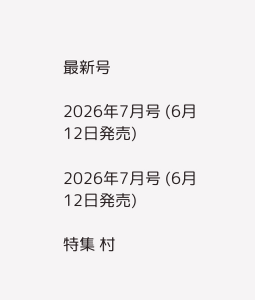最新号

2026年7月号 (6月12日発売)

2026年7月号 (6月12日発売)

特集 村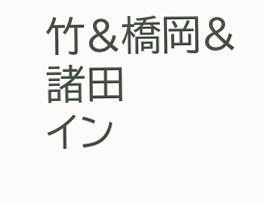竹&橋岡&諸田
イン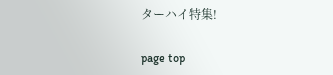ターハイ特集!

page top